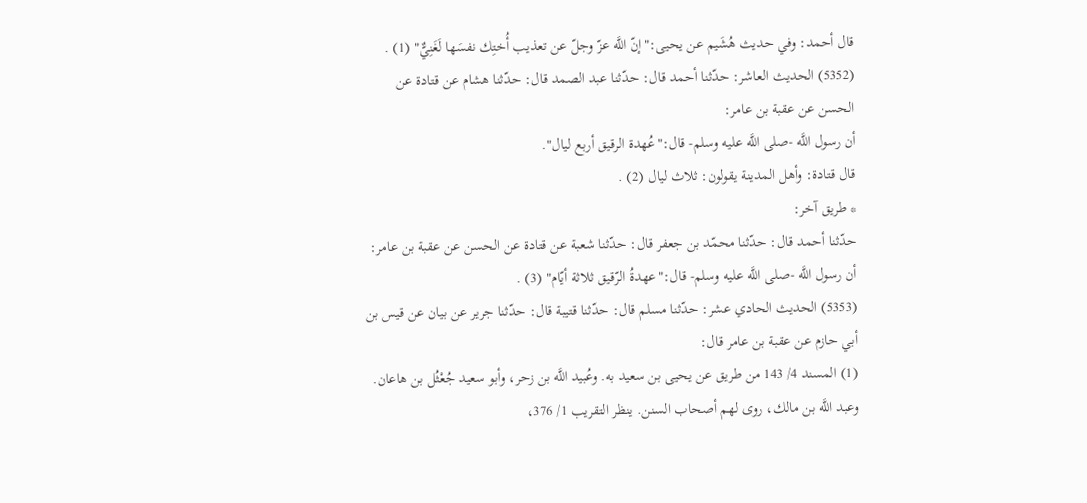قال أحمد: وفي حديث هُشَيم عن يحيى:"إنّ اللَّه عزّ وجلّ عن تعذيب أُختِك نفسَها لَغَنِيٌّ" (1) .
(5352) الحديث العاشر: حدّثنا أحمد قال: حدّثنا عبد الصمد قال: حدّثنا هشام عن قتادة عن الحسن عن عقبة بن عامر:
أن رسول اللَّه -صلى اللَّه عليه وسلم- قال:"عُهدة الرقيق أربع ليال".
قال قتادة: وأهل المدينة يقولون: ثلاث ليال (2) .
* طريق آخر:
حدّثنا أحمد قال: حدّثنا محمّد بن جعفر قال: حدّثنا شعبة عن قتادة عن الحسن عن عقبة بن عامر: أن رسول اللَّه -صلى اللَّه عليه وسلم- قال:"عهدةُ الرّقيق ثلاثة أيّام" (3) .
(5353) الحديث الحادي عشر: حدّثنا مسلم قال: حدّثنا قتيبة قال: حدّثنا جرير عن بيان عن قيس بن أبي حازم عن عقبة بن عامر قال:
(1) المسند 4/ 143 من طريق عن يحيى بن سعيد به. وعُبيد اللَّه بن زحر، وأبو سعيد جُعْثُل بن هاعان. وعبد اللَّه بن مالك، روى لهم أصحاب السنن. ينظر التقريب 1/ 376،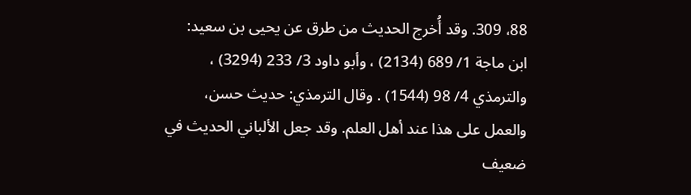88، 309. وقد أُخرج الحديث من طرق عن يحيى بن سعيد: ابن ماجة 1/ 689 (2134) ، وأبو داود 3/ 233 (3294) ، والترمذي 4/ 98 (1544) . وقال الترمذي: حديث حسن، والعمل على هذا عند أهل العلم. وقد جعل الألباني الحديث في ضعيف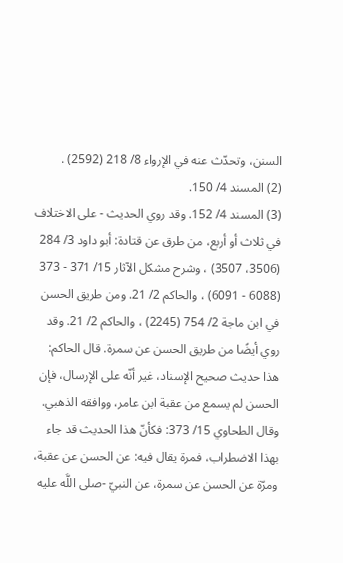السنن، وتحدّث عنه في الإرواء 8/ 218 (2592) .
(2) المسند 4/ 150.
(3) المسند 4/ 152. وقد روي الحديث - على الاختلاف في ثلاث أو أربع، من طرق عن قتادة: أبو داود 3/ 284 (3506، 3507) ، وشرح مشكل الآثار 15/ 371 - 373 (6088 - 6091) ، والحاكم 2/ 21. ومن طريق الحسن في ابن ماجة 2/ 754 (2245) ، والحاكم 2/ 21. وقد روي أيضًا من طريق الحسن عن سمرة. قال الحاكم: هذا حديث صحيح الإسناد، غير أنّه على الإرسال، فإن الحسن لم يسمع من عقبة ابن عامر، ووافقه الذهبي. وقال الطحاوي 15/ 373: فكأنّ هذا الحديث قد جاء بهذا الاضطراب، فمرة يقال فيه: عن الحسن عن عقبة، ومرّة عن الحسن عن سمرة، عن النبيّ -صلى اللَّه عليه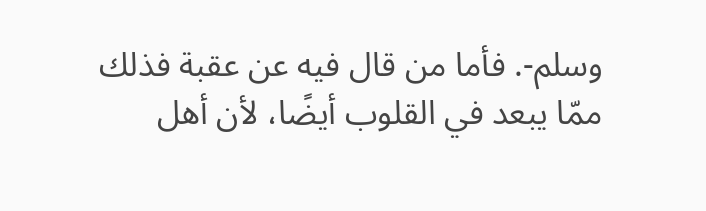وسلم-. فأما من قال فيه عن عقبة فذلك ممّا يبعد في القلوب أيضًا، لأن أهل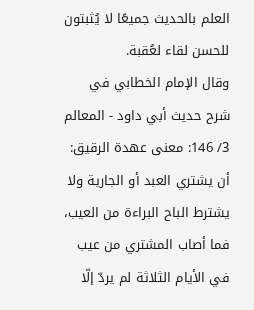العلم بالحديث جميعًا لا يُثبتون للحسن لقاء لعُقبة.
وقال الإمام الخطابي في شرح حديث أبي داود - المعالم 3/ 146: معنى عهدة الرقيق: أن يشتري العبد أو الجارية ولا يشترط الباح البراءة من العيب، فما أصاب المشتري من عيب في الأيام الثلاثة لم يردّ إلّا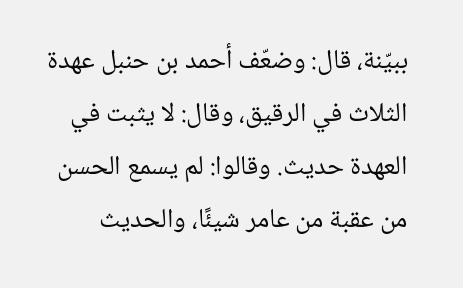ببيّنة، قال: وضعّف أحمد بن حنبل عهدة الثلاث في الرقيق، وقال: لا يثبت في العهدة حديث. وقالوا: لم يسمع الحسن من عقبة من عامر شيئًا، والحديث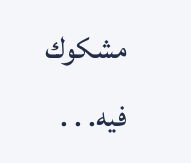مشكوك فيه. . .